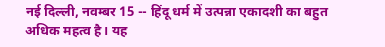नई दिल्ली, नवम्बर 15 -- हिंदू धर्म में उत्पन्ना एकादशी का बहुत अधिक महत्व है। यह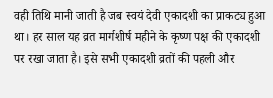वही तिथि मानी जाती है जब स्वयं देवी एकादशी का प्राकट्य हुआ था। हर साल यह व्रत मार्गशीर्ष महीने के कृष्ण पक्ष की एकादशी पर रखा जाता है। इसे सभी एकादशी व्रतों की पहली और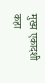मुख्य एकादशी कहा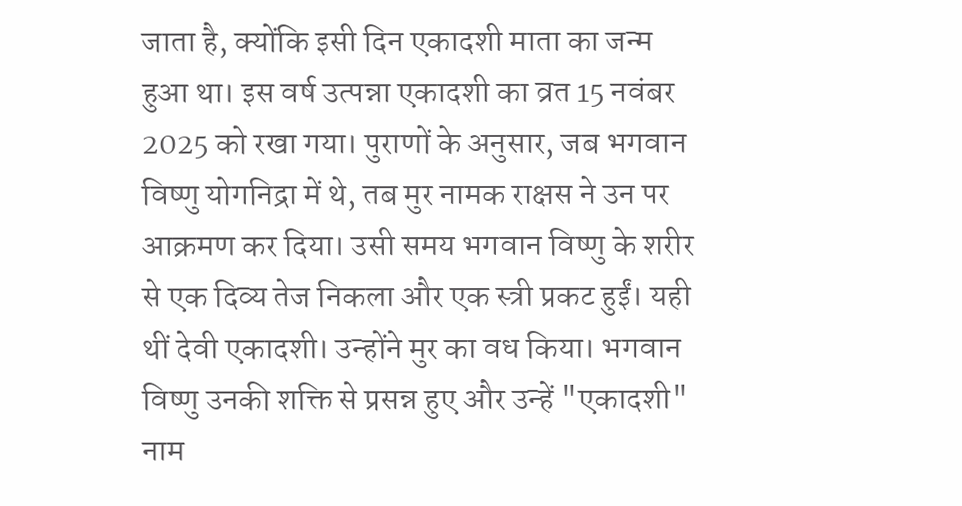जाता है, क्योंकि इसी दिन एकादशी माता का जन्म हुआ था। इस वर्ष उत्पन्ना एकादशी का व्रत 15 नवंबर 2025 को रखा गया। पुराणों के अनुसार, जब भगवान विष्णु योगनिद्रा में थे, तब मुर नामक राक्षस ने उन पर आक्रमण कर दिया। उसी समय भगवान विष्णु के शरीर से एक दिव्य तेज निकला और एक स्त्री प्रकट हुईं। यही थीं देवी एकादशी। उन्होंने मुर का वध किया। भगवान विष्णु उनकी शक्ति से प्रसन्न हुए और उन्हें "एकादशी" नाम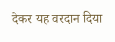देकर यह वरदान दिया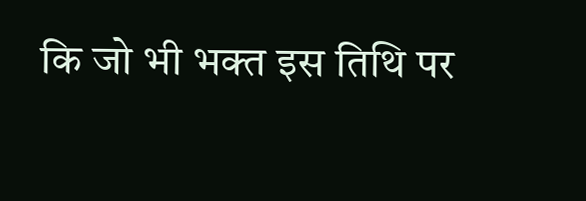कि जो भी भक्त इस तिथि पर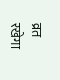व्रत रखेगा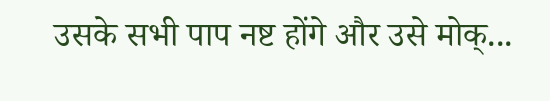उसके सभी पाप नष्ट होंगे और उसे मोक्...